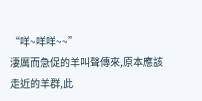“咩~咩咩~~”
淒厲而急促的羊叫聲傳來,原本應該走近的羊群,此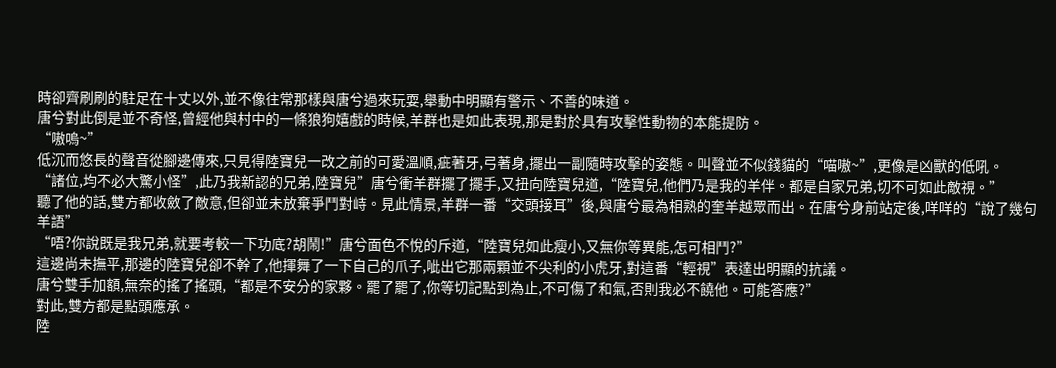時卻齊刷刷的駐足在十丈以外,並不像往常那樣與唐兮過來玩耍,舉動中明顯有警示、不善的味道。
唐兮對此倒是並不奇怪,曾經他與村中的一條狼狗嬉戲的時候,羊群也是如此表現,那是對於具有攻擊性動物的本能提防。
“嗷嗚~”
低沉而悠長的聲音從腳邊傳來,只見得陸寶兒一改之前的可愛溫順,疵著牙,弓著身,擺出一副隨時攻擊的姿態。叫聲並不似錢貓的“喵嗷~”,更像是凶獸的低吼。
“諸位,均不必大驚小怪”,此乃我新認的兄弟,陸寶兒”唐兮衝羊群擺了擺手,又扭向陸寶兒道,“陸寶兒,他們乃是我的羊伴。都是自家兄弟,切不可如此敵視。”
聽了他的話,雙方都收斂了敵意,但卻並未放棄爭鬥對峙。見此情景,羊群一番“交頭接耳”後,與唐兮最為相熟的奎羊越眾而出。在唐兮身前站定後,咩咩的“說了幾句羊語”
“唔?你說既是我兄弟,就要考較一下功底?胡鬧!”唐兮面色不悅的斥道,“陸寶兒如此瘦小,又無你等異能,怎可相鬥?”
這邊尚未撫平,那邊的陸寶兒卻不幹了,他揮舞了一下自己的爪子,呲出它那兩顆並不尖利的小虎牙,對這番“輕視”表達出明顯的抗議。
唐兮雙手加額,無奈的搖了搖頭,“都是不安分的家夥。罷了罷了,你等切記點到為止,不可傷了和氣,否則我必不饒他。可能答應?”
對此,雙方都是點頭應承。
陸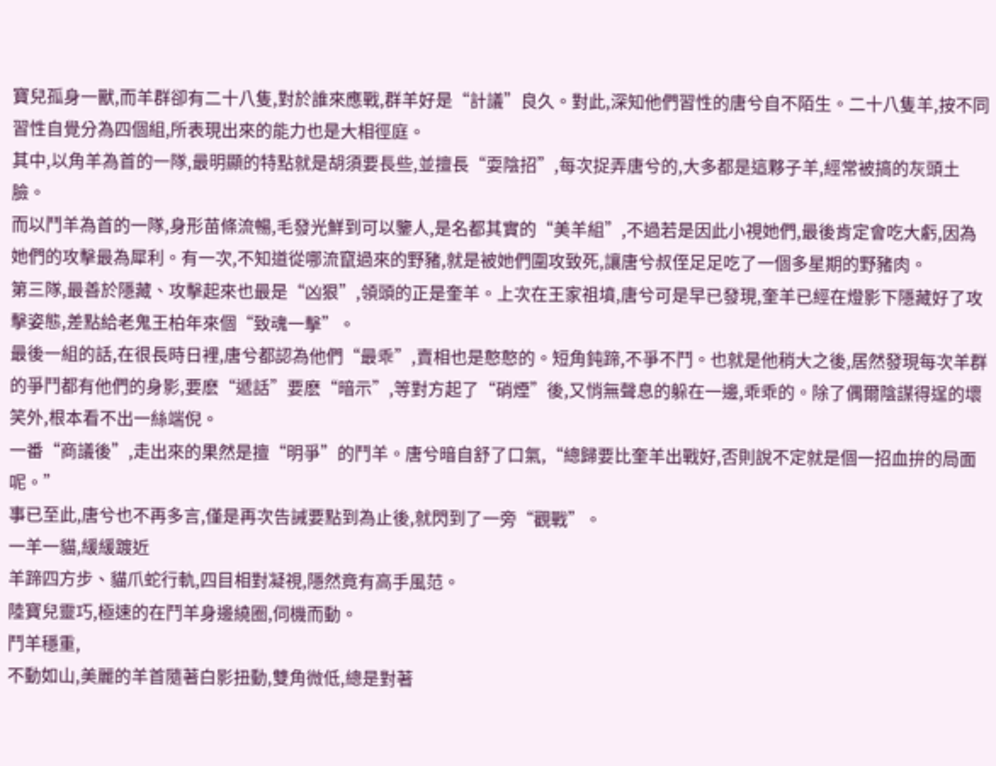寶兒孤身一獸,而羊群卻有二十八隻,對於誰來應戰,群羊好是“計議”良久。對此,深知他們習性的唐兮自不陌生。二十八隻羊,按不同習性自覺分為四個組,所表現出來的能力也是大相徑庭。
其中,以角羊為首的一隊,最明顯的特點就是胡須要長些,並擅長“耍陰招”,每次捉弄唐兮的,大多都是這夥子羊,經常被搞的灰頭土臉。
而以鬥羊為首的一隊,身形苗條流暢,毛發光鮮到可以鑒人,是名都其實的“美羊組”,不過若是因此小視她們,最後肯定會吃大虧,因為她們的攻擊最為犀利。有一次,不知道從哪流竄過來的野豬,就是被她們圍攻致死,讓唐兮叔侄足足吃了一個多星期的野豬肉。
第三隊,最善於隱藏、攻擊起來也最是“凶狠”,領頭的正是奎羊。上次在王家祖墳,唐兮可是早已發現,奎羊已經在燈影下隱藏好了攻擊姿態,差點給老鬼王柏年來個“致魂一擊”。
最後一組的話,在很長時日裡,唐兮都認為他們“最乖”,賣相也是憨憨的。短角鈍蹄,不爭不鬥。也就是他稍大之後,居然發現每次羊群的爭鬥都有他們的身影,要麽“遞話”要麽“暗示”,等對方起了“硝煙”後,又悄無聲息的躲在一邊,乖乖的。除了偶爾陰謀得逞的壞笑外,根本看不出一絲端倪。
一番“商議後”,走出來的果然是擅“明爭”的鬥羊。唐兮暗自舒了口氣,“總歸要比奎羊出戰好,否則說不定就是個一招血拚的局面呢。”
事已至此,唐兮也不再多言,僅是再次告誡要點到為止後,就閃到了一旁“觀戰”。
一羊一貓,緩緩踱近
羊蹄四方步、貓爪蛇行軌,四目相對凝視,隱然竟有高手風范。
陸寶兒靈巧,極速的在鬥羊身邊繞圈,伺機而動。
鬥羊穩重,
不動如山,美麗的羊首隨著白影扭動,雙角微低,總是對著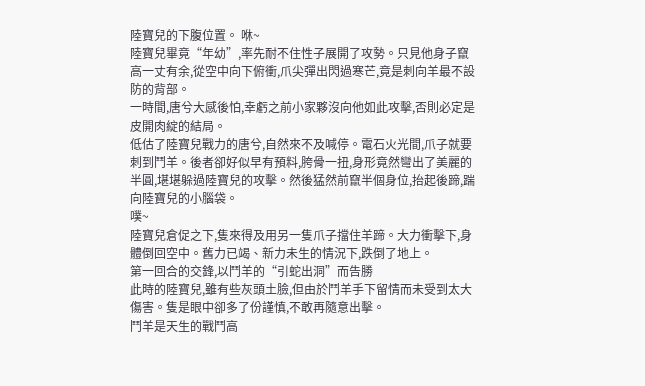陸寶兒的下腹位置。 咻~
陸寶兒畢竟“年幼”,率先耐不住性子展開了攻勢。只見他身子竄高一丈有余,從空中向下俯衝,爪尖彈出閃過寒芒,竟是刺向羊最不設防的背部。
一時間,唐兮大感後怕,幸虧之前小家夥沒向他如此攻擊,否則必定是皮開肉綻的結局。
低估了陸寶兒戰力的唐兮,自然來不及喊停。電石火光間,爪子就要刺到鬥羊。後者卻好似早有預料,胯骨一扭,身形竟然彎出了美麗的半圓,堪堪躲過陸寶兒的攻擊。然後猛然前竄半個身位,抬起後蹄,踹向陸寶兒的小腦袋。
噗~
陸寶兒倉促之下,隻來得及用另一隻爪子擋住羊蹄。大力衝擊下,身體倒回空中。舊力已竭、新力未生的情況下,跌倒了地上。
第一回合的交鋒,以鬥羊的“引蛇出洞”而告勝
此時的陸寶兒,雖有些灰頭土臉,但由於鬥羊手下留情而未受到太大傷害。隻是眼中卻多了份謹慎,不敢再隨意出擊。
鬥羊是天生的戰鬥高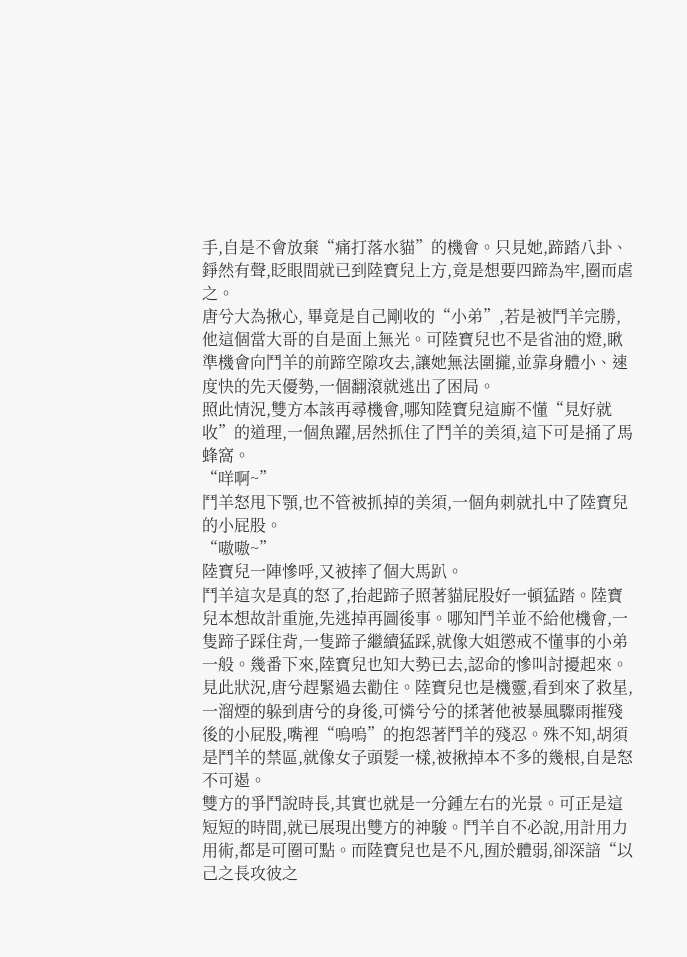手,自是不會放棄“痛打落水貓”的機會。只見她,蹄踏八卦、錚然有聲,眨眼間就已到陸寶兒上方,竟是想要四蹄為牢,圈而虐之。
唐兮大為揪心, 畢竟是自己剛收的“小弟”,若是被鬥羊完勝,他這個當大哥的自是面上無光。可陸寶兒也不是省油的燈,瞅準機會向鬥羊的前蹄空隙攻去,讓她無法圍攏,並靠身體小、速度快的先天優勢,一個翻滾就逃出了困局。
照此情況,雙方本該再尋機會,哪知陸寶兒這廝不懂“見好就收”的道理,一個魚躍,居然抓住了鬥羊的美須,這下可是捅了馬蜂窩。
“咩啊~”
鬥羊怒甩下顎,也不管被抓掉的美須,一個角刺就扎中了陸寶兒的小屁股。
“嗷嗷~”
陸寶兒一陣慘呼,又被摔了個大馬趴。
鬥羊這次是真的怒了,抬起蹄子照著貓屁股好一頓猛踏。陸寶兒本想故計重施,先逃掉再圖後事。哪知鬥羊並不給他機會,一隻蹄子踩住背,一隻蹄子繼續猛踩,就像大姐懲戒不懂事的小弟一般。幾番下來,陸寶兒也知大勢已去,認命的慘叫討擾起來。
見此狀況,唐兮趕緊過去勸住。陸寶兒也是機靈,看到來了救星,一溜煙的躲到唐兮的身後,可憐兮兮的揉著他被暴風驟雨摧殘後的小屁股,嘴裡“嗚嗚”的抱怨著鬥羊的殘忍。殊不知,胡須是鬥羊的禁區,就像女子頭髮一樣,被揪掉本不多的幾根,自是怒不可遏。
雙方的爭鬥說時長,其實也就是一分鍾左右的光景。可正是這短短的時間,就已展現出雙方的神駿。鬥羊自不必說,用計用力用術,都是可圈可點。而陸寶兒也是不凡,囿於體弱,卻深諳“以己之長攻彼之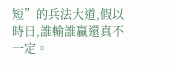短”的兵法大道,假以時日,誰輸誰贏還真不一定。